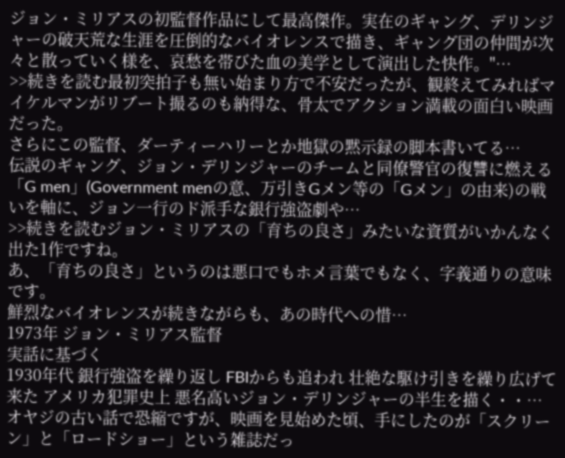ジョン・ミリアスの初監督作品にして最高傑作。実在のギャング、デリンジャーの破天荒な生涯を圧倒的なバイオレンスで描き、ギャング団の仲間が次々と散っていく様を、哀愁を帯びた血の美学として演出した快作。"…
>>続きを読む最初突拍子も無い始まり方で不安だったが、観終えてみればマイケルマンがリブート撮るのも納得な、骨太でアクション満載の面白い映画だった。
さらにこの監督、ダーティーハリーとか地獄の黙示録の脚本書いてる…
伝説のギャング、ジョン・デリンジャーのチームと同僚警官の復讐に燃える「G men」(Government menの意、万引きGメン等の「Gメン」の由来)の戦いを軸に、ジョン一行のド派手な銀行強盗劇や…
>>続きを読むジョン・ミリアスの「育ちの良さ」みたいな資質がいかんなく出た1作ですね。
あ、「育ちの良さ」というのは悪口でもホメ言葉でもなく、字義通りの意味です。
鮮烈なバイオレンスが続きながらも、あの時代への惜…
1973年 ジョン・ミリアス監督
実話に基づく
1930年代 銀行強盗を繰り返し FBIからも追われ 壮絶な駆け引きを繰り広げて来た アメリカ犯罪史上 悪名高いジョン・デリンジャーの半生を描く・・…
オヤジの古い話で恐縮ですが、映画を見始めた頃、手にしたのが「スクリーン」と「ロードショー」という雑誌だっ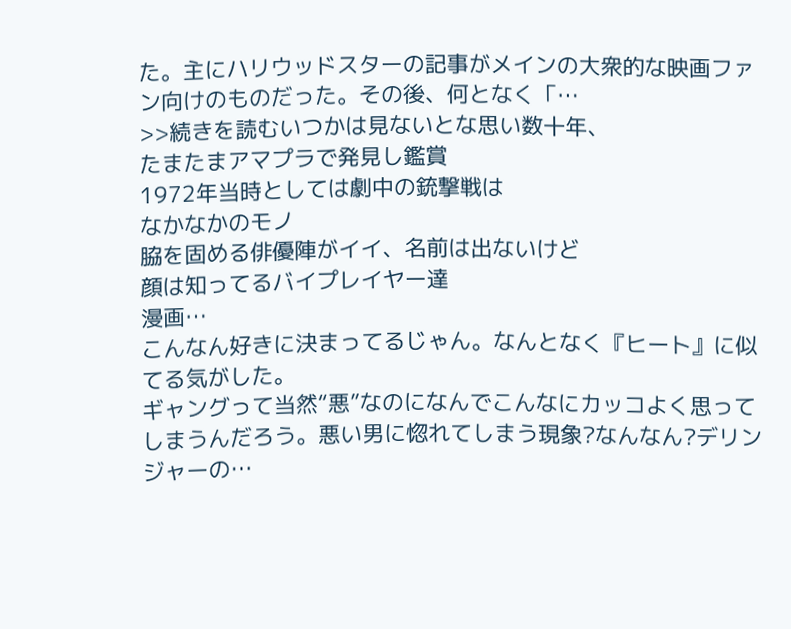た。主にハリウッドスターの記事がメインの大衆的な映画ファン向けのものだった。その後、何となく「…
>>続きを読むいつかは見ないとな思い数十年、
たまたまアマプラで発見し鑑賞
1972年当時としては劇中の銃撃戦は
なかなかのモノ
脇を固める俳優陣がイイ、名前は出ないけど
顔は知ってるバイプレイヤー達
漫画…
こんなん好きに決まってるじゃん。なんとなく『ヒート』に似てる気がした。
ギャングって当然“悪”なのになんでこんなにカッコよく思ってしまうんだろう。悪い男に惚れてしまう現象?なんなん?デリンジャーの…